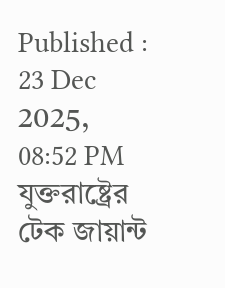Published : 23 Dec 2025, 08:52 PM
যুক্তরাষ্ট্রের টেক জায়ান্ট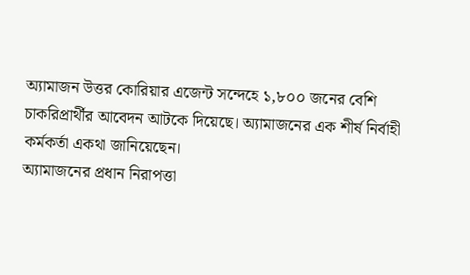অ্যামাজন উত্তর কোরিয়ার এজেন্ট সন্দেহে ১,৮০০ জনের বেশি চাকরিপ্রার্থীর আবেদন আটকে দিয়েছে। অ্যামাজনের এক শীর্ষ নির্বাহী কর্মকর্তা একথা জানিয়েছেন।
অ্যামাজনের প্রধান নিরাপত্তা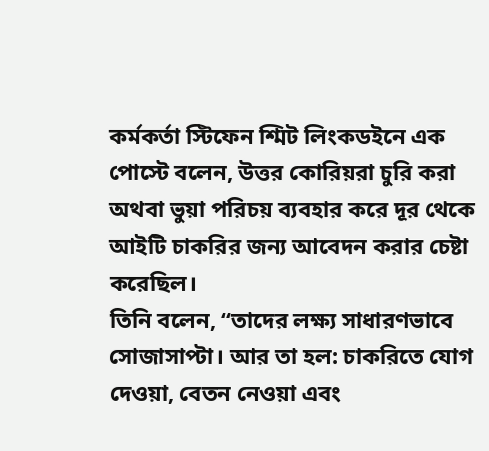কর্মকর্তা স্টিফেন শ্মিট লিংকডইনে এক পোস্টে বলেন, উত্তর কোরিয়রা চুরি করা অথবা ভুয়া পরিচয় ব্যবহার করে দূর থেকে আইটি চাকরির জন্য আবেদন করার চেষ্টা করেছিল।
তিনি বলেন, “তাদের লক্ষ্য সাধারণভাবে সোজাসাপ্টা। আর তা হল: চাকরিতে যোগ দেওয়া, বেতন নেওয়া এবং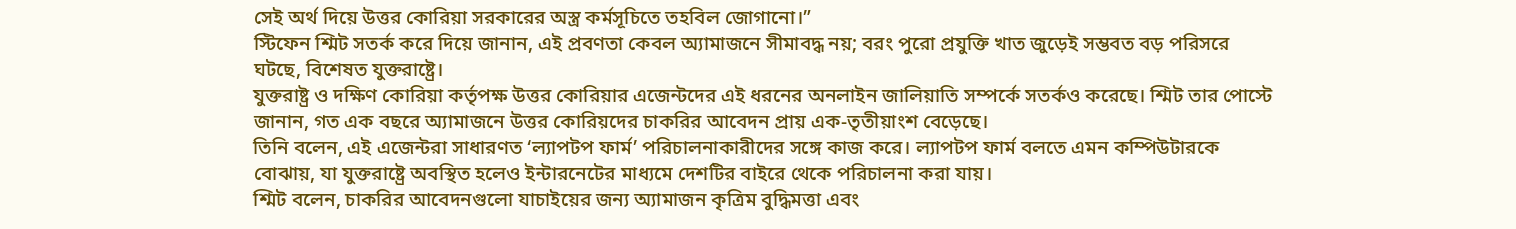সেই অর্থ দিয়ে উত্তর কোরিয়া সরকারের অস্ত্র কর্মসূচিতে তহবিল জোগানো।”
স্টিফেন শ্মিট সতর্ক করে দিয়ে জানান, এই প্রবণতা কেবল অ্যামাজনে সীমাবদ্ধ নয়; বরং পুরো প্রযুক্তি খাত জুড়েই সম্ভবত বড় পরিসরে ঘটছে, বিশেষত যুক্তরাষ্ট্রে।
যুক্তরাষ্ট্র ও দক্ষিণ কোরিয়া কর্তৃপক্ষ উত্তর কোরিয়ার এজেন্টদের এই ধরনের অনলাইন জালিয়াতি সম্পর্কে সতর্কও করেছে। শ্মিট তার পোস্টে জানান, গত এক বছরে অ্যামাজনে উত্তর কোরিয়দের চাকরির আবেদন প্রায় এক-তৃতীয়াংশ বেড়েছে।
তিনি বলেন, এই এজেন্টরা সাধারণত ‘ল্যাপটপ ফার্ম’ পরিচালনাকারীদের সঙ্গে কাজ করে। ল্যাপটপ ফার্ম বলতে এমন কম্পিউটারকে বোঝায়, যা যুক্তরাষ্ট্রে অবস্থিত হলেও ইন্টারনেটের মাধ্যমে দেশটির বাইরে থেকে পরিচালনা করা যায়।
শ্মিট বলেন, চাকরির আবেদনগুলো যাচাইয়ের জন্য অ্যামাজন কৃত্রিম বুদ্ধিমত্তা এবং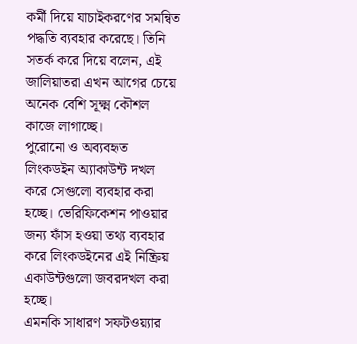কর্মী দিয়ে যাচাইকরণের সমন্বিত পদ্ধতি ব্যবহার করেছে। তিনি সতর্ক করে দিয়ে বলেন, এই জালিয়াতরা এখন আগের চেয়ে অনেক বেশি সূক্ষ্ম কৌশল কাজে লাগাচ্ছে।
পুরোনো ও অব্যবহৃত লিংকডইন অ্যাকাউন্ট দখল করে সেগুলো ব্যবহার করা হচ্ছে। ভেরিফিকেশন পাওয়ার জন্য ফাঁস হওয়া তথ্য ব্যবহার করে লিংকডইনের এই নিষ্ক্রিয় একাউন্টগুলো জবরদখল করা হচ্ছে।
এমনকি সাধারণ সফটওয়্যার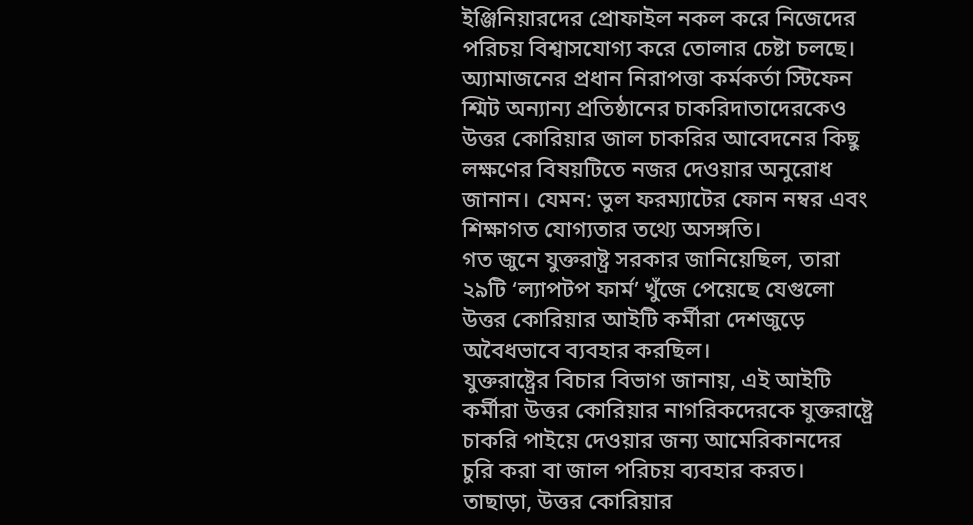ইঞ্জিনিয়ারদের প্রোফাইল নকল করে নিজেদের পরিচয় বিশ্বাসযোগ্য করে তোলার চেষ্টা চলছে।
অ্যামাজনের প্রধান নিরাপত্তা কর্মকর্তা স্টিফেন শ্মিট অন্যান্য প্রতিষ্ঠানের চাকরিদাতাদেরকেও উত্তর কোরিয়ার জাল চাকরির আবেদনের কিছু লক্ষণের বিষয়টিতে নজর দেওয়ার অনুরোধ জানান। যেমন: ভুল ফরম্যাটের ফোন নম্বর এবং শিক্ষাগত যোগ্যতার তথ্যে অসঙ্গতি।
গত জুনে যুক্তরাষ্ট্র সরকার জানিয়েছিল, তারা ২৯টি ‘ল্যাপটপ ফার্ম’ খুঁজে পেয়েছে যেগুলো উত্তর কোরিয়ার আইটি কর্মীরা দেশজুড়ে অবৈধভাবে ব্যবহার করছিল।
যুক্তরাষ্ট্রের বিচার বিভাগ জানায়, এই আইটি কর্মীরা উত্তর কোরিয়ার নাগরিকদেরকে যুক্তরাষ্ট্রে চাকরি পাইয়ে দেওয়ার জন্য আমেরিকানদের চুরি করা বা জাল পরিচয় ব্যবহার করত।
তাছাড়া, উত্তর কোরিয়ার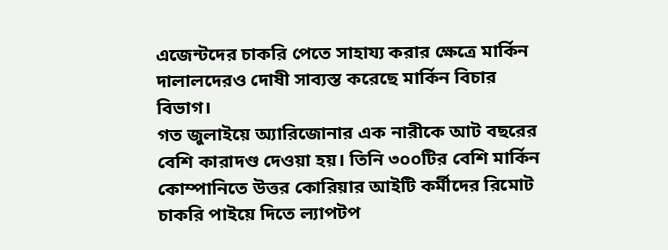এজেন্টদের চাকরি পেতে সাহায্য করার ক্ষেত্রে মার্কিন দালালদেরও দোষী সাব্যস্ত করেছে মার্কিন বিচার বিভাগ।
গত জুলাইয়ে অ্যারিজোনার এক নারীকে আট বছরের বেশি কারাদণ্ড দেওয়া হয়। তিনি ৩০০টির বেশি মার্কিন কোম্পানিতে উত্তর কোরিয়ার আইটি কর্মীদের রিমোট চাকরি পাইয়ে দিতে ল্যাপটপ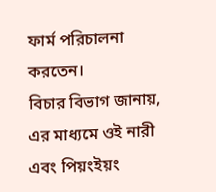ফার্ম পরিচালনা করতেন।
বিচার বিভাগ জানায়, এর মাধ্যমে ওই নারী এবং পিয়ংইয়ং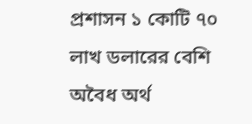প্রশাসন ১ কোটি ৭০ লাখ ডলারের বেশি অবৈধ অর্থ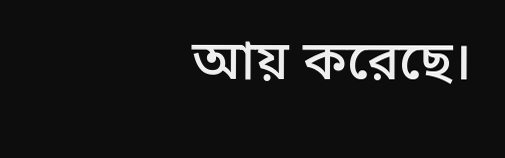আয় করেছে।